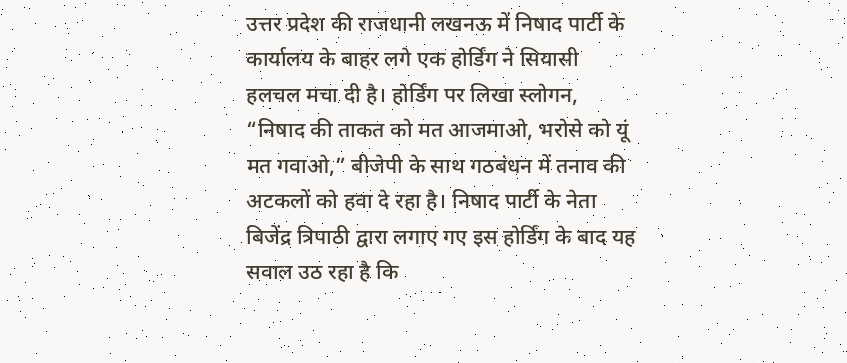उत्तर प्रदेश की राजधानी लखनऊ में निषाद पार्टी के कार्यालय के बाहर लगे एक होर्डिंग ने सियासी हलचल मचा दी है। होर्डिंग पर लिखा स्लोगन, “निषाद की ताकत को मत आजमाओ, भरोसे को यूं मत गवाओ,” बीजेपी के साथ गठबंधन में तनाव की अटकलों को हवा दे रहा है। निषाद पार्टी के नेता बिजेंद्र त्रिपाठी द्वारा लगाए गए इस होर्डिंग के बाद यह सवाल उठ रहा है कि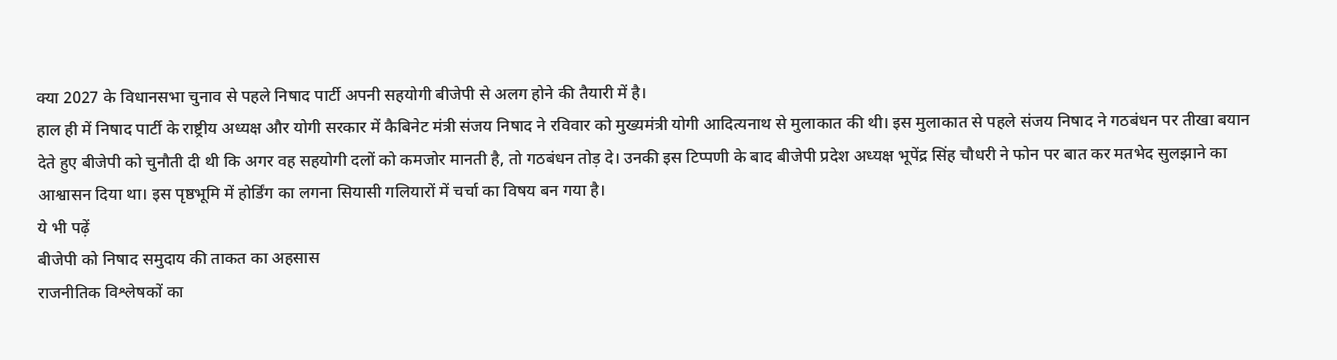क्या 2027 के विधानसभा चुनाव से पहले निषाद पार्टी अपनी सहयोगी बीजेपी से अलग होने की तैयारी में है।
हाल ही में निषाद पार्टी के राष्ट्रीय अध्यक्ष और योगी सरकार में कैबिनेट मंत्री संजय निषाद ने रविवार को मुख्यमंत्री योगी आदित्यनाथ से मुलाकात की थी। इस मुलाकात से पहले संजय निषाद ने गठबंधन पर तीखा बयान देते हुए बीजेपी को चुनौती दी थी कि अगर वह सहयोगी दलों को कमजोर मानती है, तो गठबंधन तोड़ दे। उनकी इस टिप्पणी के बाद बीजेपी प्रदेश अध्यक्ष भूपेंद्र सिंह चौधरी ने फोन पर बात कर मतभेद सुलझाने का आश्वासन दिया था। इस पृष्ठभूमि में होर्डिंग का लगना सियासी गलियारों में चर्चा का विषय बन गया है।
ये भी पढ़ें
बीजेपी को निषाद समुदाय की ताकत का अहसास
राजनीतिक विश्लेषकों का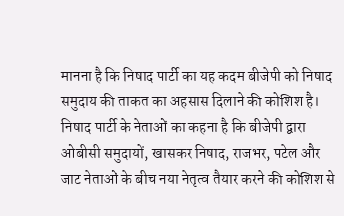मानना है कि निषाद पार्टी का यह कदम बीजेपी को निषाद समुदाय की ताकत का अहसास दिलाने की कोशिश है। निषाद पार्टी के नेताओं का कहना है कि बीजेपी द्वारा ओबीसी समुदायों, खासकर निषाद, राजभर, पटेल और जाट नेताओं के बीच नया नेतृत्व तैयार करने की कोशिश से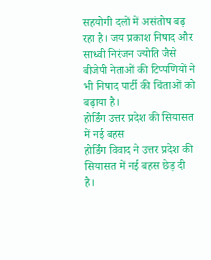सहयोगी दलों में असंतोष बढ़ रहा है। जय प्रकाश निषाद और साध्वी निरंजन ज्योति जैसे बीजेपी नेताओं की टिप्पणियों ने भी निषाद पार्टी की चिंताओं को बढ़ाया है।
होर्डिंग उत्तर प्रदेश की सियासत में नई बहस
होर्डिंग विवाद ने उत्तर प्रदेश की सियासत में नई बहस छेड़ दी है।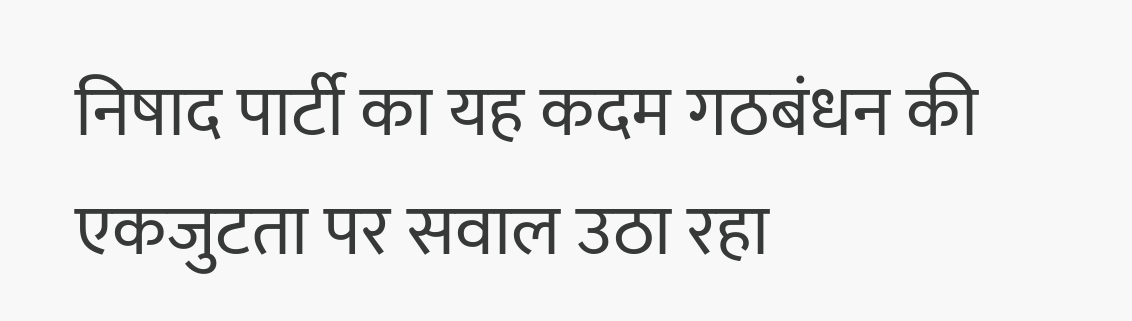निषाद पार्टी का यह कदम गठबंधन की एकजुटता पर सवाल उठा रहा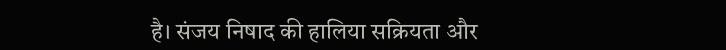है। संजय निषाद की हालिया सक्रियता और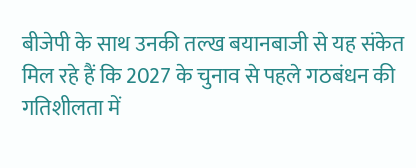बीजेपी के साथ उनकी तल्ख बयानबाजी से यह संकेत मिल रहे हैं कि 2027 के चुनाव से पहले गठबंधन की गतिशीलता में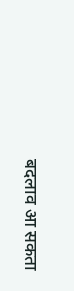बदलाव आ सकता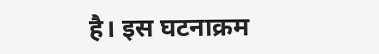है। इस घटनाक्रम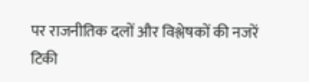पर राजनीतिक दलों और विश्लेषकों की नजरें टिकी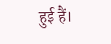हुई हैं।